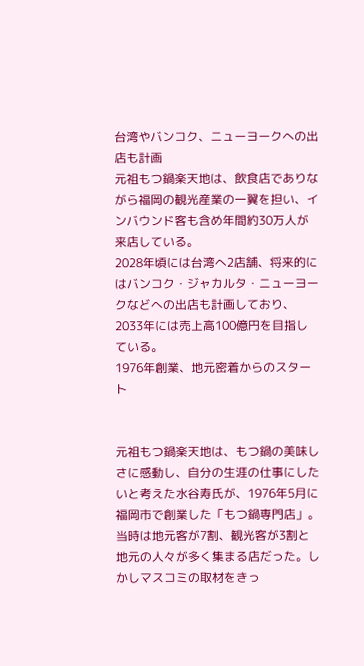台湾やバンコク、ニューヨークへの出店も計画
元祖もつ鍋楽天地は、飲食店でありながら福岡の観光産業の一翼を担い、インバウンド客も含め年間約30万人が来店している。
2028年頃には台湾へ2店舗、将来的にはバンコク・ジャカルタ・ニューヨークなどへの出店も計画しており、2033年には売上高100億円を目指している。
1976年創業、地元密着からのスタート


元祖もつ鍋楽天地は、もつ鍋の美味しさに感動し、自分の生涯の仕事にしたいと考えた水谷寿氏が、1976年5月に福岡市で創業した「もつ鍋専門店」。
当時は地元客が7割、観光客が3割と地元の人々が多く集まる店だった。しかしマスコミの取材をきっ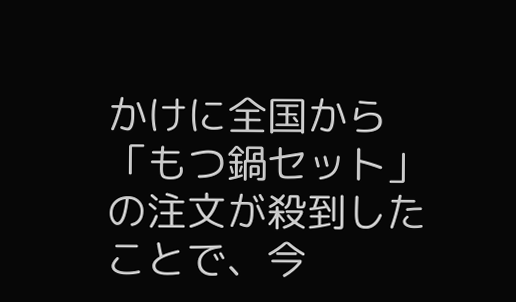かけに全国から「もつ鍋セット」の注文が殺到したことで、今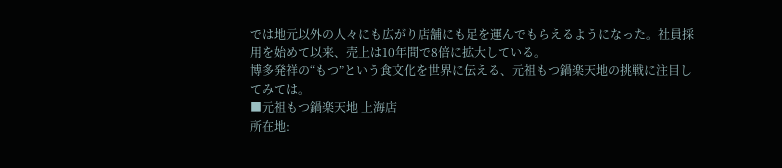では地元以外の人々にも広がり店舗にも足を運んでもらえるようになった。社員採用を始めて以来、売上は10年間で8倍に拡大している。
博多発祥の“もつ”という食文化を世界に伝える、元祖もつ鍋楽天地の挑戦に注目してみては。
■元祖もつ鍋楽天地 上海店
所在地: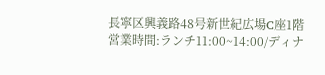長寧区興義路48号新世紀広場C座1階
営業時間:ランチ11:00~14:00/ディナ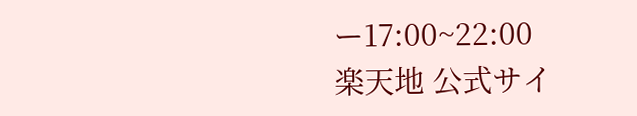ー17:00~22:00
楽天地 公式サイ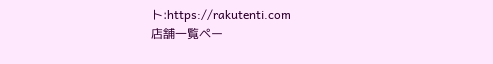ト:https://rakutenti.com
店舗一覧ペー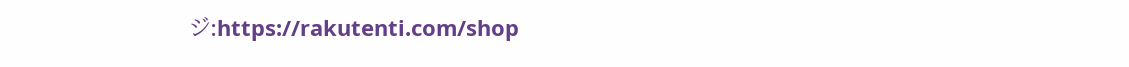ジ:https://rakutenti.com/shop